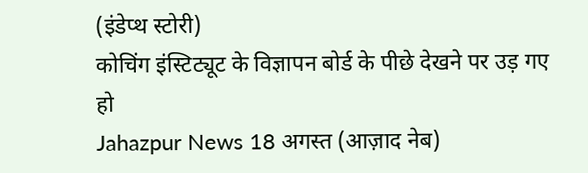(इंडेप्थ स्टोरी)
कोचिंग इंस्टिट्यूट के विज्ञापन बोर्ड के पीछे देखने पर उड़ गए हो
Jahazpur News 18 अगस्त (आज़ाद नेब)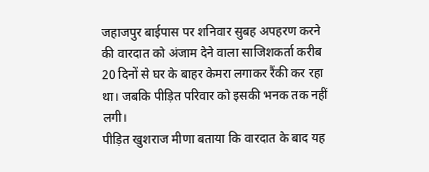जहाजपुर बाईपास पर शनिवार सुबह अपहरण करने की वारदात को अंजाम देने वाला साजिशकर्ता करीब 20 दिनों से घर के बाहर केमरा लगाकर रैंकी कर रहा था। जबकि पीड़ित परिवार को इसकी भनक तक नहीं लगी।
पीड़ित खुशराज मीणा बताया कि वारदात के बाद यह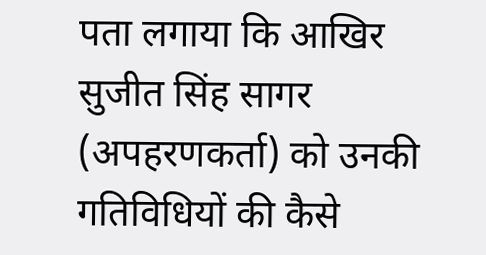पता लगाया कि आखिर सुजीत सिंह सागर (अपहरणकर्ता) को उनकी गतिविधियों की कैसे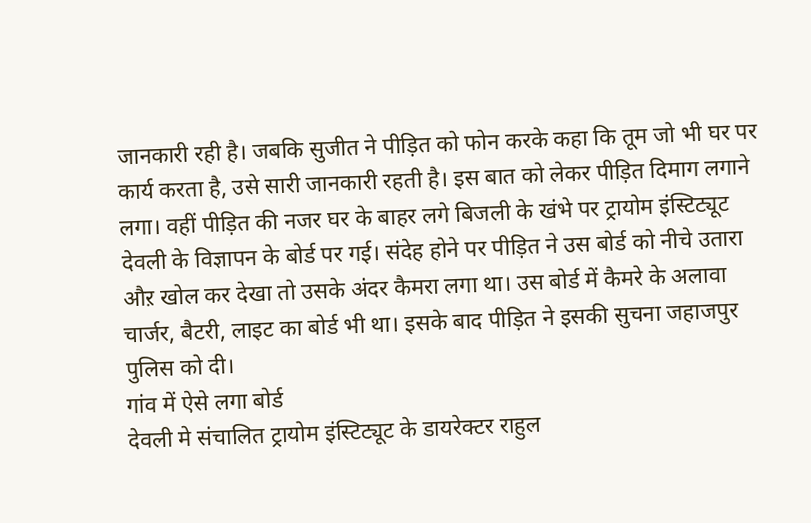जानकारी रही है। जबकि सुजीत ने पीड़ित को फोन करके कहा कि तूम जो भी घर पर कार्य करता है, उसे सारी जानकारी रहती है। इस बात को लेकर पीड़ित दिमाग लगाने लगा। वहीं पीड़ित की नजर घर के बाहर लगे बिजली के खंभे पर ट्रायोम इंस्टिट्यूट देवली के विज्ञापन के बोर्ड पर गई। संदेह होने पर पीड़ित ने उस बोर्ड को नीचे उतारा औऱ खोल कर देखा तो उसके अंदर कैमरा लगा था। उस बोर्ड में कैमरे के अलावा चार्जर, बैटरी, लाइट का बोर्ड भी था। इसके बाद पीड़ित ने इसकी सुचना जहाजपुर पुलिस को दी।
गांव में ऐसे लगा बोर्ड
देवली मे संचालित ट्रायोम इंस्टिट्यूट के डायरेक्टर राहुल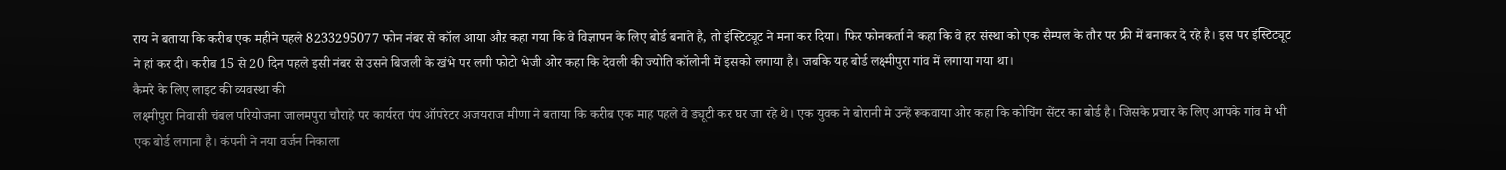राय ने बताया कि करीब एक महीने पहले 8233295077 फोन नंबर से कॉल आया औऱ कहा गया कि वे विज्ञापन के लिए बोर्ड बनाते है, तो इंस्टिट्यूट ने मना कर दिया। फिर फोनकर्ता ने कहा कि वे हर संस्था को एक सैम्पल के तौर पर फ्री में बनाकर दे रहे है। इस पर इंस्टिट्यूट ने हां कर दी। करीब 15 से 20 दिन पहले इसी नंबर से उसने बिजली के खंभे पर लगी फोटो भेजी ओर कहा कि देवली की ज्योति कॉलोनी में इसको लगाया है। जबकि यह बोर्ड लक्ष्मीपुरा गांव में लगाया गया था।
कैमरे के लिए लाइट की व्यवस्था की
लक्ष्मीपुरा निवासी चंबल परियोजना जालमपुरा चौराहे पर कार्यरत पंप ऑपरेटर अजयराज मीणा ने बताया कि करीब एक माह पहले वे ड्यूटी कर घर जा रहे थे। एक युवक ने बोरानी मे उन्हें रूकवाया ओर कहा कि कोचिंग सेंटर का बोर्ड है। जिसके प्रचार के लिए आपके गांव मे भी एक बोर्ड लगाना है। कंपनी ने नया वर्जन निकाला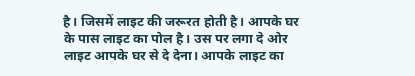है। जिसमें लाइट की जरूरत होती है। आपके घर के पास लाइट का पोल है। उस पर लगा दे ओर लाइट आपके घर से दे देना। आपके लाइट का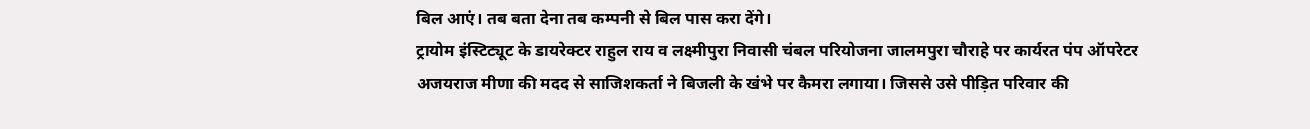बिल आएं। तब बता देना तब कम्पनी से बिल पास करा देंगे।
ट्रायोम इंस्टिट्यूट के डायरेक्टर राहुल राय व लक्ष्मीपुरा निवासी चंबल परियोजना जालमपुरा चौराहे पर कार्यरत पंप ऑपरेटर अजयराज मीणा की मदद से साजिशकर्ता ने बिजली के खंभे पर कैमरा लगाया। जिससे उसे पीड़ित परिवार की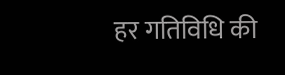हर गतिविधि की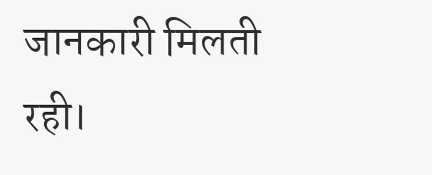जानकारी मिलती रही।